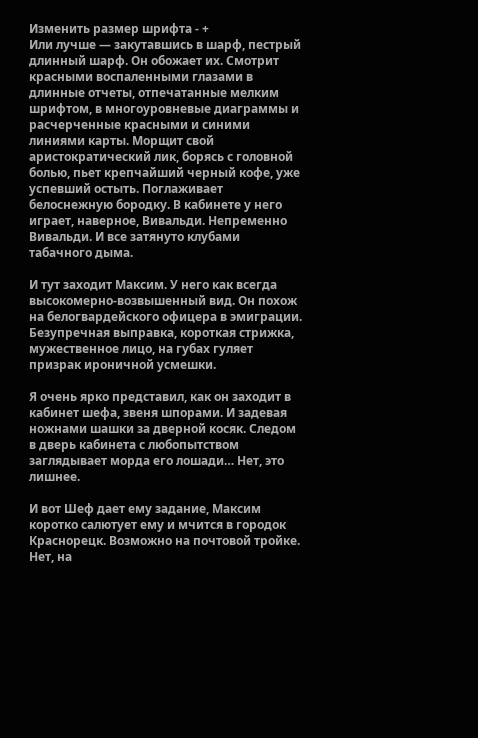Изменить размер шрифта - +
Или лучше — закутавшись в шарф, пестрый длинный шарф. Он обожает их. Смотрит красными воспаленными глазами в длинные отчеты, отпечатанные мелким шрифтом, в многоуровневые диаграммы и расчерченные красными и синими линиями карты. Морщит свой аристократический лик, борясь с головной болью, пьет крепчайший черный кофе, уже успевший остыть. Поглаживает белоснежную бородку. В кабинете у него играет, наверное, Вивальди. Непременно Вивальди. И все затянуто клубами табачного дыма.

И тут заходит Максим. У него как всегда высокомерно-возвышенный вид. Он похож на белогвардейского офицера в эмиграции. Безупречная выправка, короткая стрижка, мужественное лицо, на губах гуляет призрак ироничной усмешки.

Я очень ярко представил, как он заходит в кабинет шефа, звеня шпорами. И задевая ножнами шашки за дверной косяк. Следом в дверь кабинета с любопытством заглядывает морда его лошади… Нет, это лишнее.

И вот Шеф дает ему задание, Максим коротко салютует ему и мчится в городок Краснорецк. Возможно на почтовой тройке. Нет, на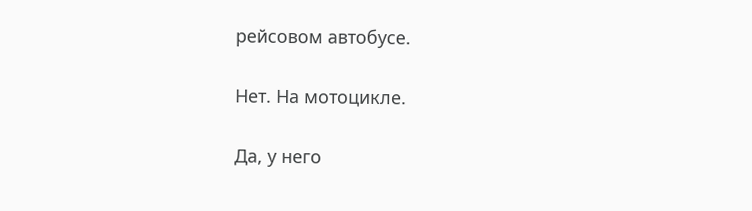рейсовом автобусе.

Нет. На мотоцикле.

Да, у него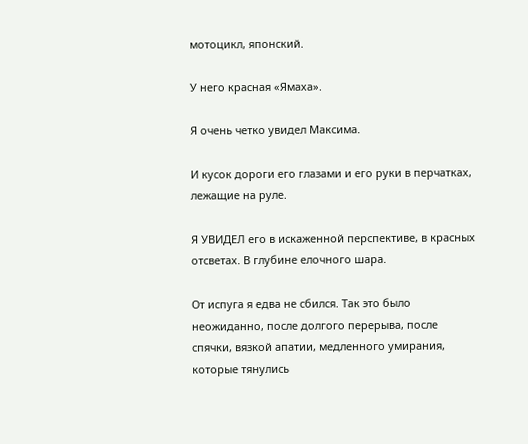мотоцикл, японский.

У него красная «Ямаха».

Я очень четко увидел Максима.

И кусок дороги его глазами и его руки в перчатках, лежащие на руле.

Я УВИДЕЛ его в искаженной перспективе, в красных отсветах. В глубине елочного шара.

От испуга я едва не сбился. Так это было неожиданно, после долгого перерыва, после спячки, вязкой апатии, медленного умирания, которые тянулись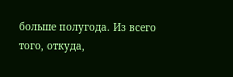больше полугода. Из всего того, откуда,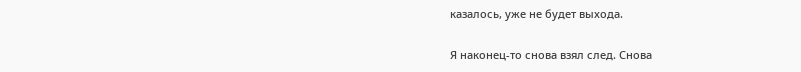казалось, уже не будет выхода.

Я наконец-то снова взял след. Снова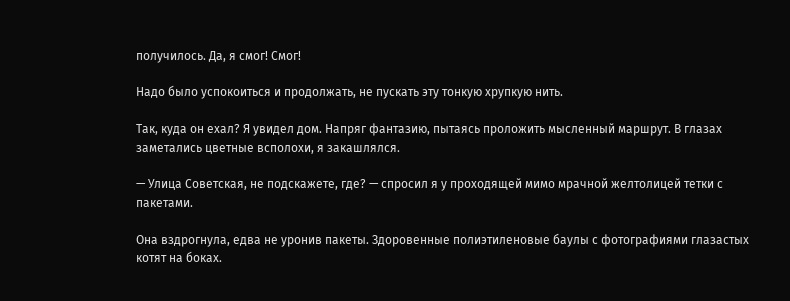получилось. Да, я смог! Смог!

Надо было успокоиться и продолжать, не пускать эту тонкую хрупкую нить.

Так, куда он ехал? Я увидел дом. Напряг фантазию, пытаясь проложить мысленный маршрут. В глазах заметались цветные всполохи, я закашлялся.

— Улица Советская, не подскажете, где? — спросил я у проходящей мимо мрачной желтолицей тетки с пакетами.

Она вздрогнула, едва не уронив пакеты. Здоровенные полиэтиленовые баулы с фотографиями глазастых котят на боках.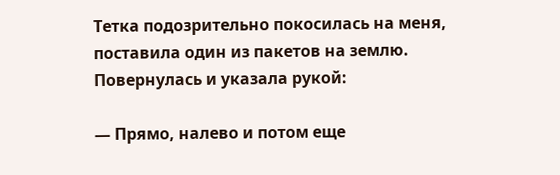Тетка подозрительно покосилась на меня, поставила один из пакетов на землю. Повернулась и указала рукой:

— Прямо, налево и потом еще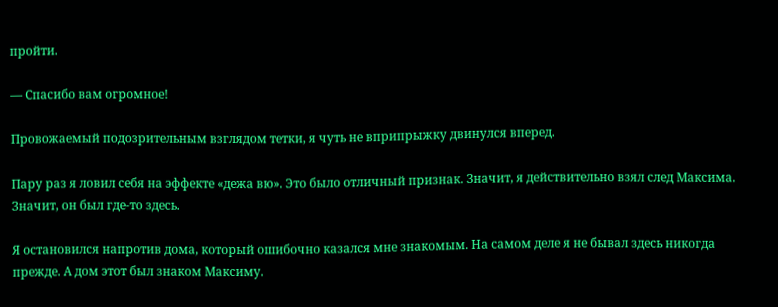пройти.

— Спасибо вам огромное!

Провожаемый подозрительным взглядом тетки, я чуть не вприпрыжку двинулся вперед.

Пару раз я ловил себя на эффекте «дежа вю». Это было отличный признак. Значит, я действительно взял след Максима. Значит, он был где-то здесь.

Я остановился напротив дома, который ошибочно казался мне знакомым. На самом деле я не бывал здесь никогда прежде. А дом этот был знаком Максиму.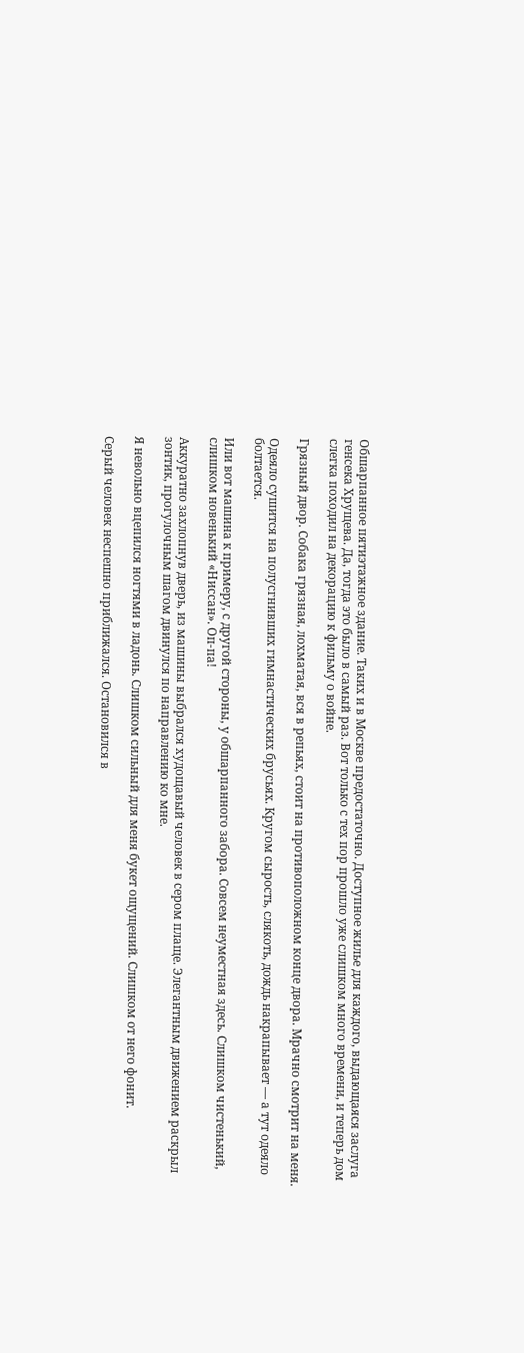Обшарпанное пятиэтажное здание. Таких и в Москве предостаточно. Доступное жилье для каждого, выдающаяся заслуга генсека Хрущева. Да, тогда это было в самый раз. Вот только с тех пор прошло уже слишком много времени, и теперь дом слегка походил на декорацию к фильму о войне.

Грязный двор. Собака грязная, лохматая, вся в репьях, стоит на противоположном конце двора. Мрачно смотрит на меня.

Одеяло сушится на полусгнивших гимнастических брусьях. Кругом сырость, слякоть, дождь накрапывает — а тут одеяло болтается.

Или вот машина к примеру, с другой стороны, у обшарпанного забора. Совсем неуместная здесь. Слишком чистенький, слишком новенький «Ниссан». Оп-па!

Аккуратно захлопнув дверь, из машины выбрался худощавый человек в сером плаще. Элегантным движением раскрыл зонтик, прогулочным шагом двинулся по направлению ко мне.

Я невольно вцепился ногтями в ладонь. Слишком сильный для меня букет ощущений. Слишком от него фонит.

Серый человек неспешно приближался. Остановился в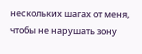нескольких шагах от меня, чтобы не нарушать зону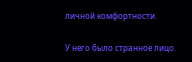личной комфортности.

У него было странное лицо.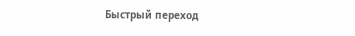Быстрый переход